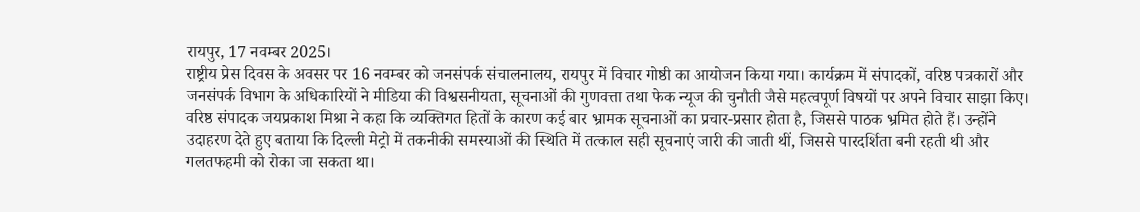रायपुर, 17 नवम्बर 2025।
राष्ट्रीय प्रेस दिवस के अवसर पर 16 नवम्बर को जनसंपर्क संचालनालय, रायपुर में विचार गोष्ठी का आयोजन किया गया। कार्यक्रम में संपादकों, वरिष्ठ पत्रकारों और जनसंपर्क विभाग के अधिकारियों ने मीडिया की विश्वसनीयता, सूचनाओं की गुणवत्ता तथा फेक न्यूज की चुनौती जैसे महत्वपूर्ण विषयों पर अपने विचार साझा किए।
वरिष्ठ संपादक जयप्रकाश मिश्रा ने कहा कि व्यक्तिगत हितों के कारण कई बार भ्रामक सूचनाओं का प्रचार-प्रसार होता है, जिससे पाठक भ्रमित होते हैं। उन्होंने उदाहरण देते हुए बताया कि दिल्ली मेट्रो में तकनीकी समस्याओं की स्थिति में तत्काल सही सूचनाएं जारी की जाती थीं, जिससे पारदर्शिता बनी रहती थी और गलतफहमी को रोका जा सकता था।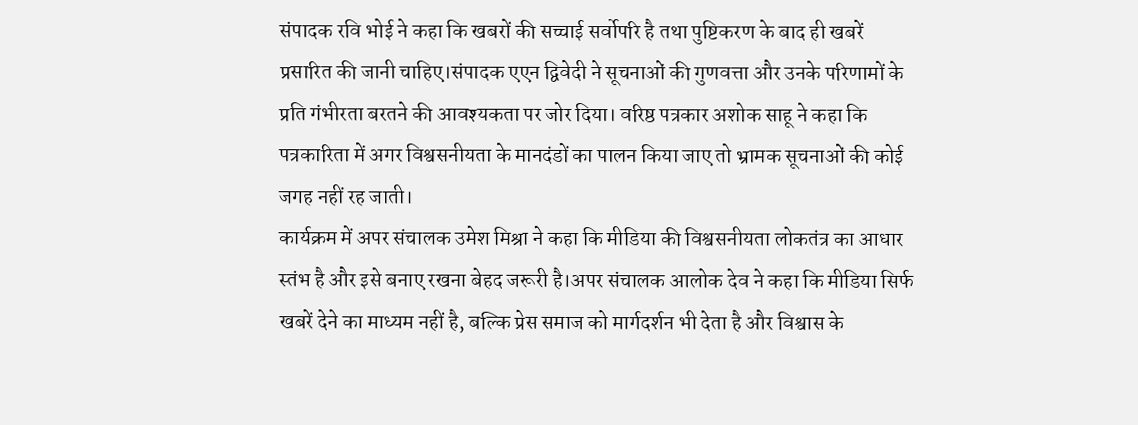संपादक रवि भोई ने कहा कि खबरों की सच्चाई सर्वोपरि है तथा पुष्टिकरण के बाद ही खबरें प्रसारित की जानी चाहिए।संपादक एएन द्विवेदी ने सूचनाओं की गुणवत्ता और उनके परिणामों के प्रति गंभीरता बरतने की आवश्यकता पर जोर दिया। वरिष्ठ पत्रकार अशोक साहू ने कहा कि पत्रकारिता में अगर विश्वसनीयता के मानदंडों का पालन किया जाए तो भ्रामक सूचनाओं की कोई जगह नहीं रह जाती।
कार्यक्रम में अपर संचालक उमेश मिश्रा ने कहा कि मीडिया की विश्वसनीयता लोकतंत्र का आधार स्तंभ है और इसे बनाए रखना बेहद जरूरी है।अपर संचालक आलोक देव ने कहा कि मीडिया सिर्फ खबरें देने का माध्यम नहीं है, बल्कि प्रेस समाज को मार्गदर्शन भी देता है और विश्वास के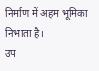निर्माण में अहम भूमिका निभाता है।
उप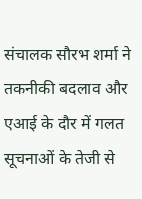संचालक सौरभ शर्मा ने तकनीकी बदलाव और एआई के दौर में गलत सूचनाओं के तेजी से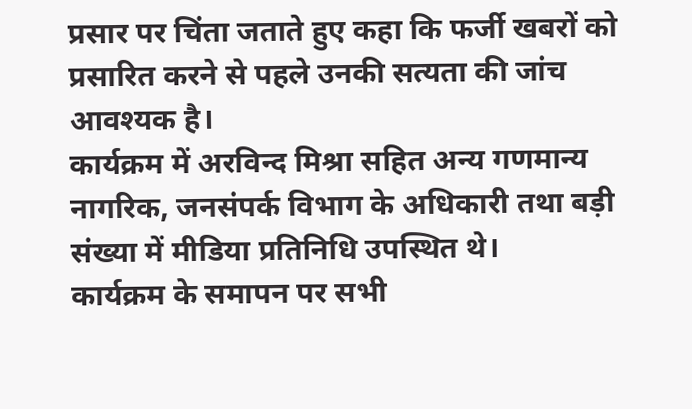प्रसार पर चिंता जताते हुए कहा कि फर्जी खबरों को प्रसारित करने से पहले उनकी सत्यता की जांच आवश्यक है।
कार्यक्रम में अरविन्द मिश्रा सहित अन्य गणमान्य नागरिक, जनसंपर्क विभाग के अधिकारी तथा बड़ी संख्या में मीडिया प्रतिनिधि उपस्थित थे।
कार्यक्रम के समापन पर सभी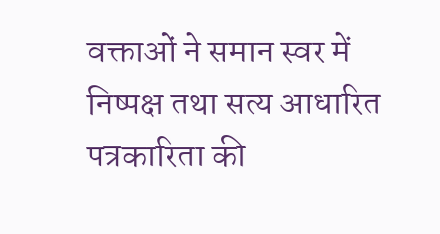वक्ताओं ने समान स्वर में निष्पक्ष तथा सत्य आधारित पत्रकारिता की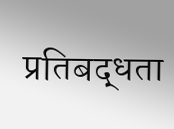प्रतिबद्धता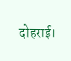दोहराई।